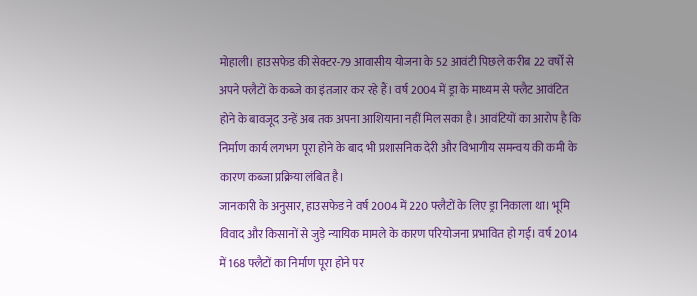मोहाली। हाउसफेड की सेक्टर-79 आवासीय योजना के 52 आवंटी पिछले करीब 22 वर्षों से अपने फ्लैटों के कब्जे का इंतजार कर रहे हैं। वर्ष 2004 में ड्रा के माध्यम से फ्लैट आवंटित होने के बावजूद उन्हें अब तक अपना आशियाना नहीं मिल सका है। आवंटियों का आरोप है कि निर्माण कार्य लगभग पूरा होने के बाद भी प्रशासनिक देरी और विभागीय समन्वय की कमी के कारण कब्जा प्रक्रिया लंबित है।
जानकारी के अनुसार, हाउसफेड ने वर्ष 2004 में 220 फ्लैटों के लिए ड्रा निकाला था। भूमि विवाद और किसानों से जुड़े न्यायिक मामले के कारण परियोजना प्रभावित हो गई। वर्ष 2014 में 168 फ्लैटों का निर्माण पूरा होने पर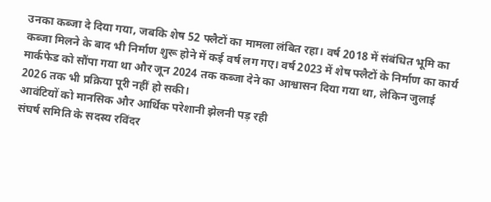उनका कब्जा दे दिया गया, जबकि शेष 52 फ्लैटों का मामला लंबित रहा। वर्ष 2018 में संबंधित भूमि का कब्जा मिलने के बाद भी निर्माण शुरू होने में कई वर्ष लग गए। वर्ष 2023 में शेष फ्लैटों के निर्माण का कार्य मार्कफेड को सौंपा गया था और जून 2024 तक कब्जा देने का आश्वासन दिया गया था, लेकिन जुलाई 2026 तक भी प्रक्रिया पूरी नहीं हो सकी।
आवंटियों को मानसिक और आर्थिक परेशानी झेलनी पड़ रही
संघर्ष समिति के सदस्य रविंदर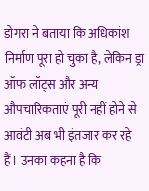डोगरा ने बताया कि अधिकांश निर्माण पूरा हो चुका है, लेकिन ड्रा ऑफ लॉट्स और अन्य औपचारिकताएं पूरी नहीं होने से आवंटी अब भी इंतजार कर रहे हैं। उनका कहना है कि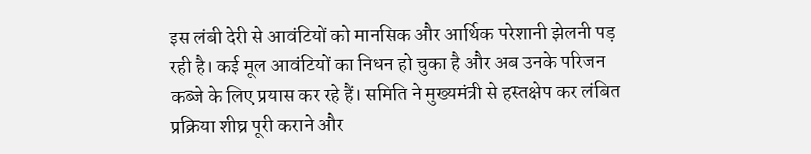इस लंबी देरी से आवंटियों को मानसिक और आर्थिक परेशानी झेलनी पड़ रही है। कई मूल आवंटियों का निधन हो चुका है और अब उनके परिजन कब्जे के लिए प्रयास कर रहे हैं। समिति ने मुख्यमंत्री से हस्तक्षेप कर लंबित प्रक्रिया शीघ्र पूरी कराने और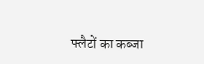फ्लैटों का कब्जा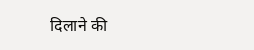दिलाने की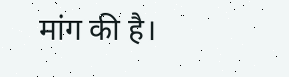मांग की है।